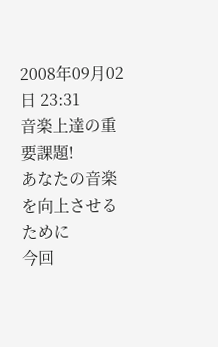2008年09月02日 23:31
音楽上達の重要課題!
あなたの音楽を向上させるために
今回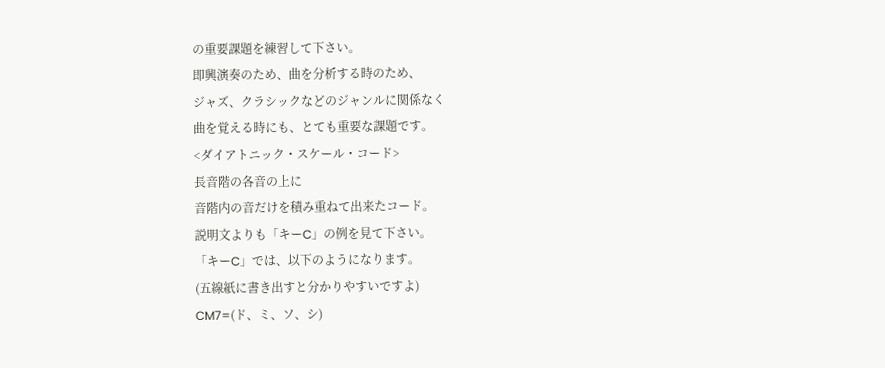の重要課題を練習して下さい。
即興演奏のため、曲を分析する時のため、
ジャズ、クラシックなどのジャンルに関係なく
曲を覚える時にも、とても重要な課題です。
<ダイアトニック・スケール・コード>
長音階の各音の上に
音階内の音だけを積み重ねて出来たコード。
説明文よりも「キーC」の例を見て下さい。
「キーC」では、以下のようになります。
(五線紙に書き出すと分かりやすいですよ)
CM7=(ド、ミ、ソ、シ)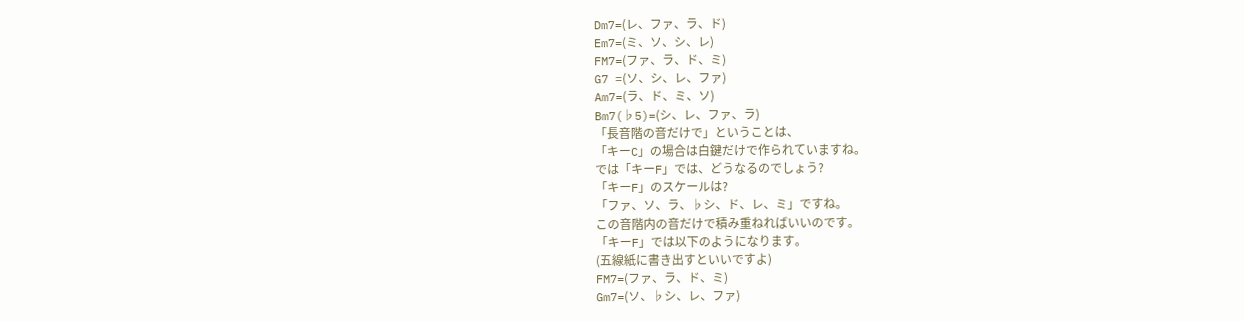Dm7=(レ、ファ、ラ、ド)
Em7=(ミ、ソ、シ、レ)
FM7=(ファ、ラ、ド、ミ)
G7 =(ソ、シ、レ、ファ)
Am7=(ラ、ド、ミ、ソ)
Bm7(♭5)=(シ、レ、ファ、ラ)
「長音階の音だけで」ということは、
「キーC」の場合は白鍵だけで作られていますね。
では「キーF」では、どうなるのでしょう?
「キーF」のスケールは?
「ファ、ソ、ラ、♭シ、ド、レ、ミ」ですね。
この音階内の音だけで積み重ねればいいのです。
「キーF」では以下のようになります。
(五線紙に書き出すといいですよ)
FM7=(ファ、ラ、ド、ミ)
Gm7=(ソ、♭シ、レ、ファ)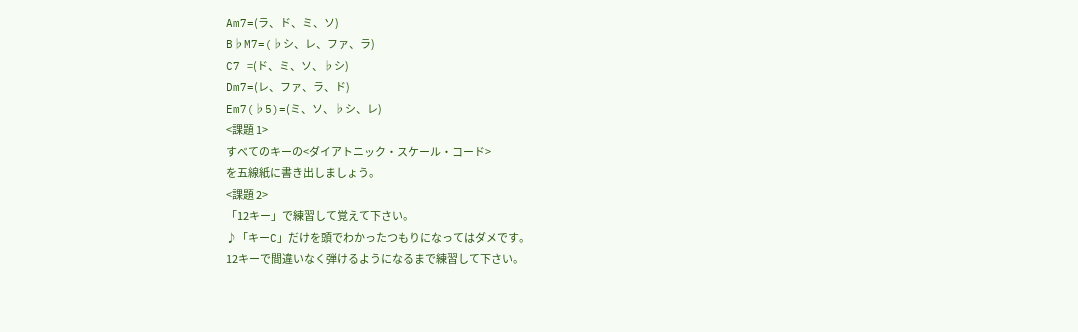Am7=(ラ、ド、ミ、ソ)
B♭M7=(♭シ、レ、ファ、ラ)
C7 =(ド、ミ、ソ、♭シ)
Dm7=(レ、ファ、ラ、ド)
Em7(♭5)=(ミ、ソ、♭シ、レ)
<課題 1>
すべてのキーの<ダイアトニック・スケール・コード>
を五線紙に書き出しましょう。
<課題 2>
「12キー」で練習して覚えて下さい。
♪「キーC」だけを頭でわかったつもりになってはダメです。
12キーで間違いなく弾けるようになるまで練習して下さい。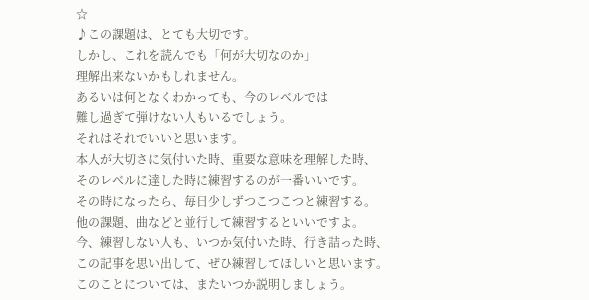☆
♪この課題は、とても大切です。
しかし、これを読んでも「何が大切なのか」
理解出来ないかもしれません。
あるいは何となくわかっても、今のレベルでは
難し過ぎて弾けない人もいるでしょう。
それはそれでいいと思います。
本人が大切さに気付いた時、重要な意味を理解した時、
そのレベルに達した時に練習するのが一番いいです。
その時になったら、毎日少しずつこつこつと練習する。
他の課題、曲などと並行して練習するといいですよ。
今、練習しない人も、いつか気付いた時、行き詰った時、
この記事を思い出して、ぜひ練習してほしいと思います。
このことについては、またいつか説明しましょう。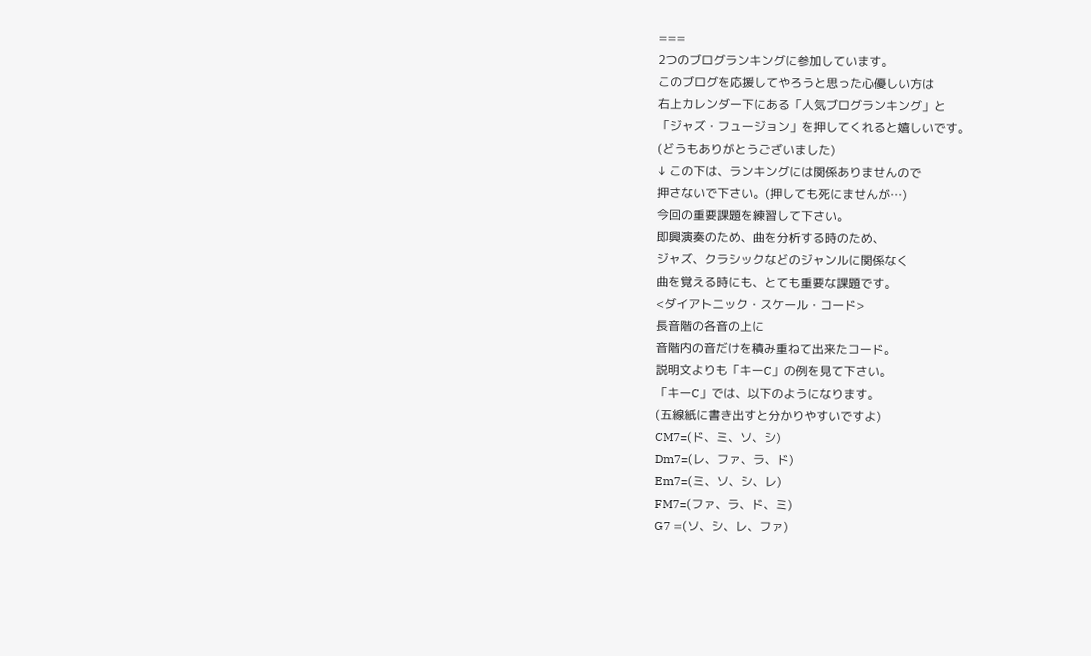===
2つのブログランキングに参加しています。
このブログを応援してやろうと思った心優しい方は
右上カレンダー下にある「人気ブログランキング」と
「ジャズ・フュージョン」を押してくれると嬉しいです。
(どうもありがとうございました)
↓ この下は、ランキングには関係ありませんので
押さないで下さい。(押しても死にませんが…)
今回の重要課題を練習して下さい。
即興演奏のため、曲を分析する時のため、
ジャズ、クラシックなどのジャンルに関係なく
曲を覚える時にも、とても重要な課題です。
<ダイアトニック・スケール・コード>
長音階の各音の上に
音階内の音だけを積み重ねて出来たコード。
説明文よりも「キーC」の例を見て下さい。
「キーC」では、以下のようになります。
(五線紙に書き出すと分かりやすいですよ)
CM7=(ド、ミ、ソ、シ)
Dm7=(レ、ファ、ラ、ド)
Em7=(ミ、ソ、シ、レ)
FM7=(ファ、ラ、ド、ミ)
G7 =(ソ、シ、レ、ファ)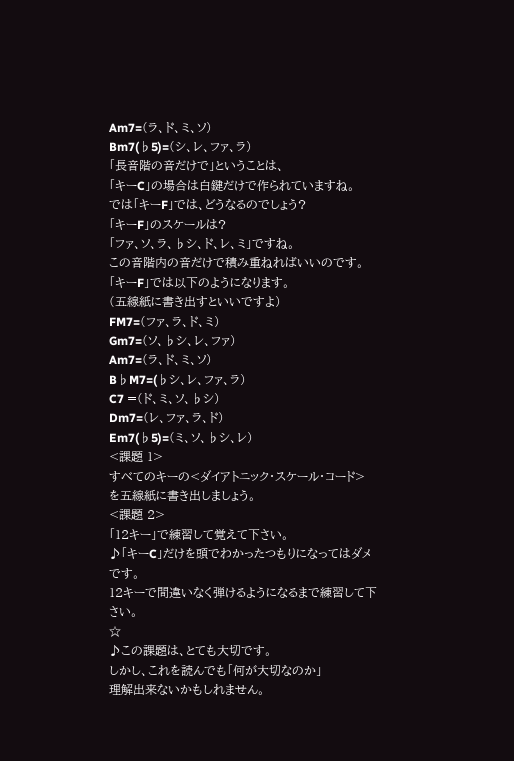Am7=(ラ、ド、ミ、ソ)
Bm7(♭5)=(シ、レ、ファ、ラ)
「長音階の音だけで」ということは、
「キーC」の場合は白鍵だけで作られていますね。
では「キーF」では、どうなるのでしょう?
「キーF」のスケールは?
「ファ、ソ、ラ、♭シ、ド、レ、ミ」ですね。
この音階内の音だけで積み重ねればいいのです。
「キーF」では以下のようになります。
(五線紙に書き出すといいですよ)
FM7=(ファ、ラ、ド、ミ)
Gm7=(ソ、♭シ、レ、ファ)
Am7=(ラ、ド、ミ、ソ)
B♭M7=(♭シ、レ、ファ、ラ)
C7 =(ド、ミ、ソ、♭シ)
Dm7=(レ、ファ、ラ、ド)
Em7(♭5)=(ミ、ソ、♭シ、レ)
<課題 1>
すべてのキーの<ダイアトニック・スケール・コード>
を五線紙に書き出しましょう。
<課題 2>
「12キー」で練習して覚えて下さい。
♪「キーC」だけを頭でわかったつもりになってはダメです。
12キーで間違いなく弾けるようになるまで練習して下さい。
☆
♪この課題は、とても大切です。
しかし、これを読んでも「何が大切なのか」
理解出来ないかもしれません。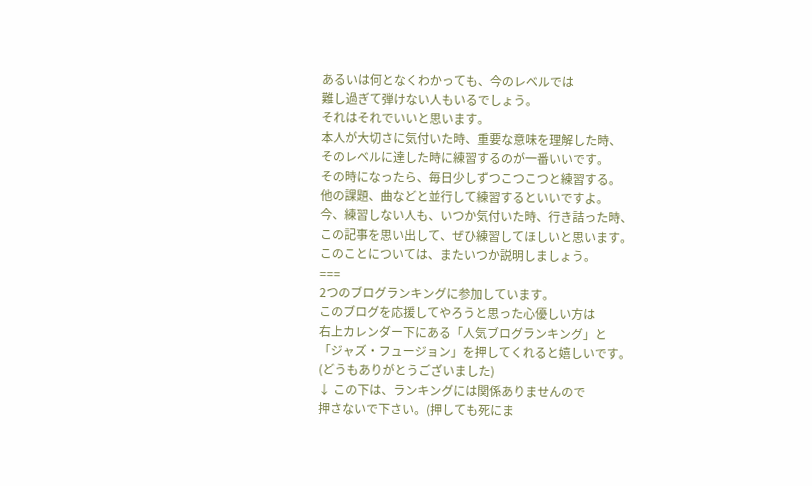あるいは何となくわかっても、今のレベルでは
難し過ぎて弾けない人もいるでしょう。
それはそれでいいと思います。
本人が大切さに気付いた時、重要な意味を理解した時、
そのレベルに達した時に練習するのが一番いいです。
その時になったら、毎日少しずつこつこつと練習する。
他の課題、曲などと並行して練習するといいですよ。
今、練習しない人も、いつか気付いた時、行き詰った時、
この記事を思い出して、ぜひ練習してほしいと思います。
このことについては、またいつか説明しましょう。
===
2つのブログランキングに参加しています。
このブログを応援してやろうと思った心優しい方は
右上カレンダー下にある「人気ブログランキング」と
「ジャズ・フュージョン」を押してくれると嬉しいです。
(どうもありがとうございました)
↓ この下は、ランキングには関係ありませんので
押さないで下さい。(押しても死にま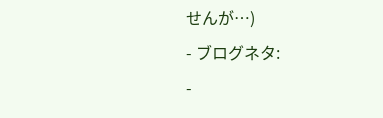せんが…)
- ブログネタ:
-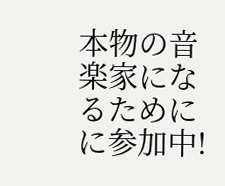本物の音楽家になるために に参加中!